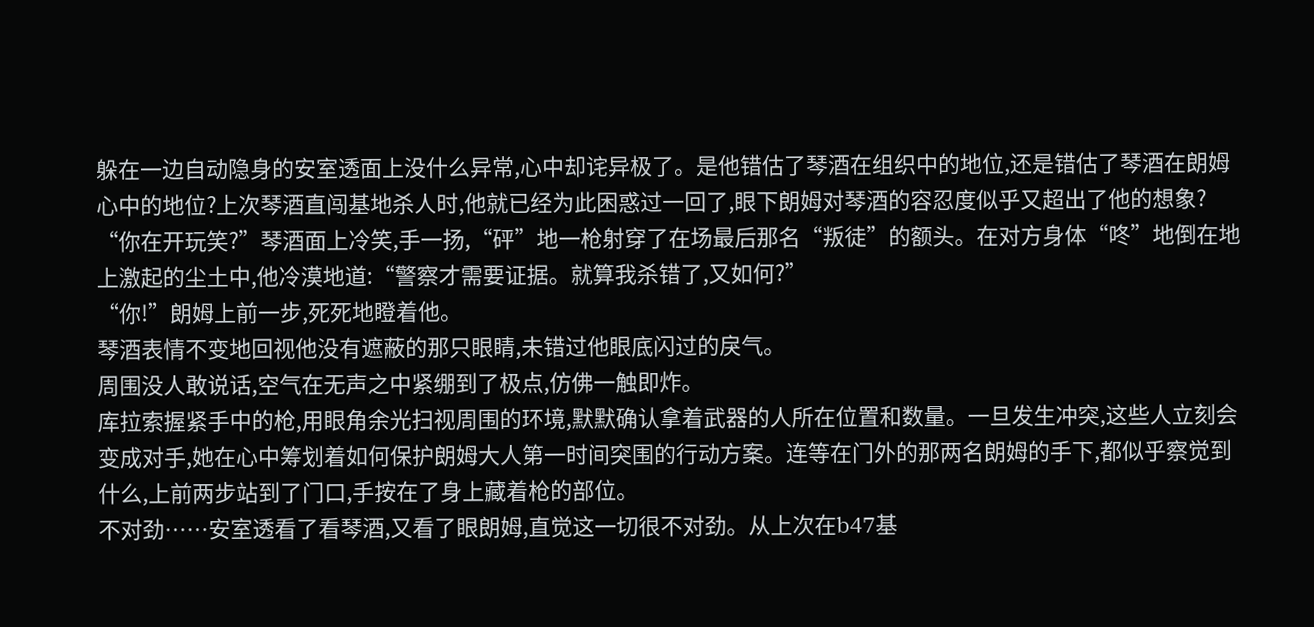躲在一边自动隐身的安室透面上没什么异常,心中却诧异极了。是他错估了琴酒在组织中的地位,还是错估了琴酒在朗姆心中的地位?上次琴酒直闯基地杀人时,他就已经为此困惑过一回了,眼下朗姆对琴酒的容忍度似乎又超出了他的想象?
“你在开玩笑?”琴酒面上冷笑,手一扬,“砰”地一枪射穿了在场最后那名“叛徒”的额头。在对方身体“咚”地倒在地上激起的尘土中,他冷漠地道:“警察才需要证据。就算我杀错了,又如何?”
“你!”朗姆上前一步,死死地瞪着他。
琴酒表情不变地回视他没有遮蔽的那只眼睛,未错过他眼底闪过的戾气。
周围没人敢说话,空气在无声之中紧绷到了极点,仿佛一触即炸。
库拉索握紧手中的枪,用眼角余光扫视周围的环境,默默确认拿着武器的人所在位置和数量。一旦发生冲突,这些人立刻会变成对手,她在心中筹划着如何保护朗姆大人第一时间突围的行动方案。连等在门外的那两名朗姆的手下,都似乎察觉到什么,上前两步站到了门口,手按在了身上藏着枪的部位。
不对劲……安室透看了看琴酒,又看了眼朗姆,直觉这一切很不对劲。从上次在b47基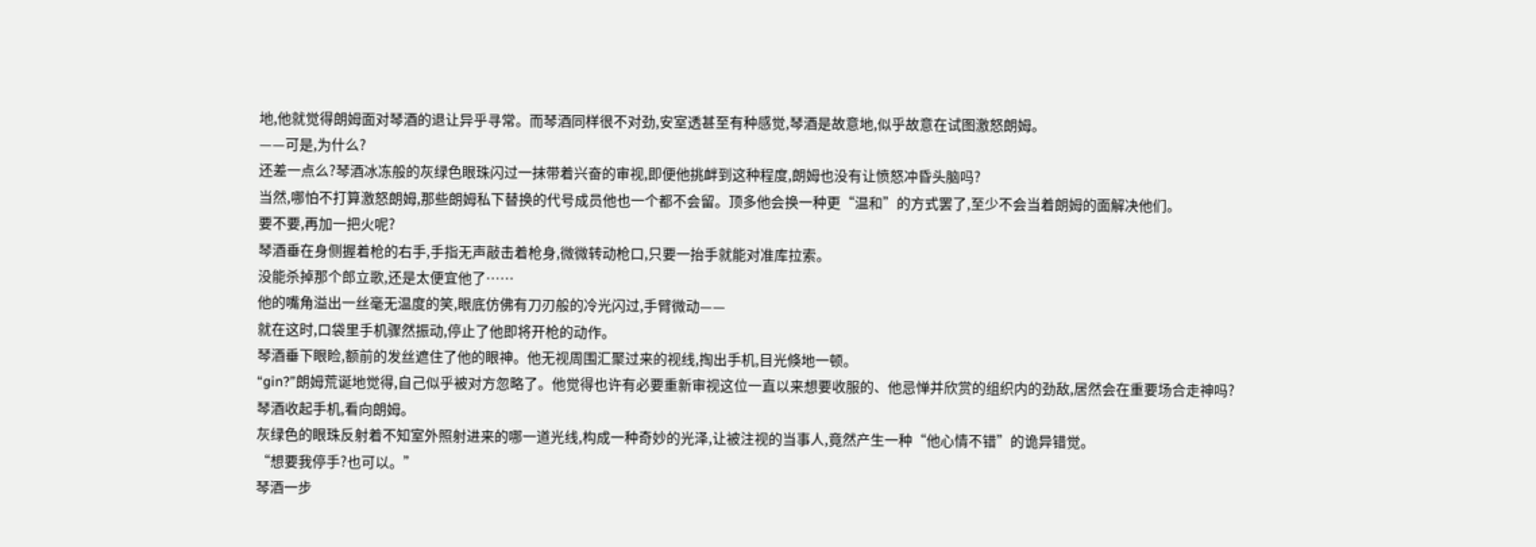地,他就觉得朗姆面对琴酒的退让异乎寻常。而琴酒同样很不对劲,安室透甚至有种感觉,琴酒是故意地,似乎故意在试图激怒朗姆。
——可是,为什么?
还差一点么?琴酒冰冻般的灰绿色眼珠闪过一抹带着兴奋的审视,即便他挑衅到这种程度,朗姆也没有让愤怒冲昏头脑吗?
当然,哪怕不打算激怒朗姆,那些朗姆私下替换的代号成员他也一个都不会留。顶多他会换一种更“温和”的方式罢了,至少不会当着朗姆的面解决他们。
要不要,再加一把火呢?
琴酒垂在身侧握着枪的右手,手指无声敲击着枪身,微微转动枪口,只要一抬手就能对准库拉索。
没能杀掉那个郎立歌,还是太便宜他了……
他的嘴角溢出一丝毫无温度的笑,眼底仿佛有刀刃般的冷光闪过,手臂微动——
就在这时,口袋里手机骤然振动,停止了他即将开枪的动作。
琴酒垂下眼睑,额前的发丝遮住了他的眼神。他无视周围汇聚过来的视线,掏出手机,目光倏地一顿。
“gin?”朗姆荒诞地觉得,自己似乎被对方忽略了。他觉得也许有必要重新审视这位一直以来想要收服的、他忌惮并欣赏的组织内的劲敌,居然会在重要场合走神吗?
琴酒收起手机,看向朗姆。
灰绿色的眼珠反射着不知室外照射进来的哪一道光线,构成一种奇妙的光泽,让被注视的当事人,竟然产生一种“他心情不错”的诡异错觉。
“想要我停手?也可以。”
琴酒一步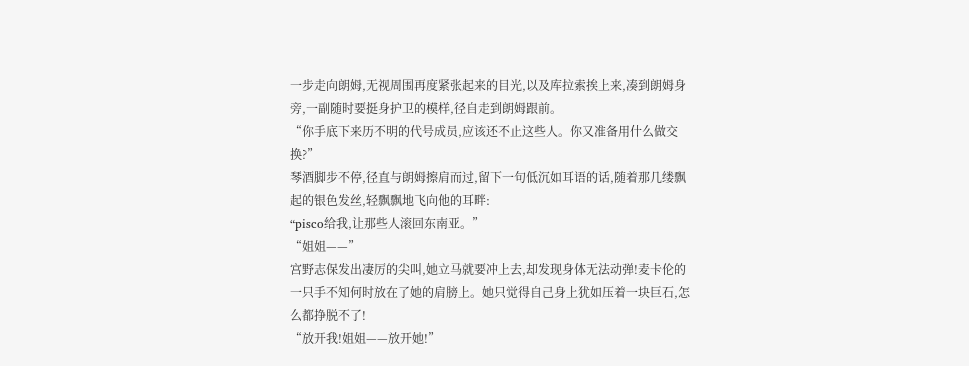一步走向朗姆,无视周围再度紧张起来的目光,以及库拉索挨上来,凑到朗姆身旁,一副随时要挺身护卫的模样,径自走到朗姆跟前。
“你手底下来历不明的代号成员,应该还不止这些人。你又准备用什么做交换?”
琴酒脚步不停,径直与朗姆擦肩而过,留下一句低沉如耳语的话,随着那几缕飘起的银色发丝,轻飘飘地飞向他的耳畔:
“pisco给我,让那些人滚回东南亚。”
“姐姐——”
宫野志保发出凄厉的尖叫,她立马就要冲上去,却发现身体无法动弹!麦卡伦的一只手不知何时放在了她的肩膀上。她只觉得自己身上犹如压着一块巨石,怎么都挣脱不了!
“放开我!姐姐——放开她!”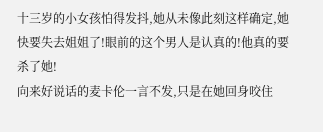十三岁的小女孩怕得发抖,她从未像此刻这样确定,她快要失去姐姐了!眼前的这个男人是认真的!他真的要杀了她!
向来好说话的麦卡伦一言不发,只是在她回身咬住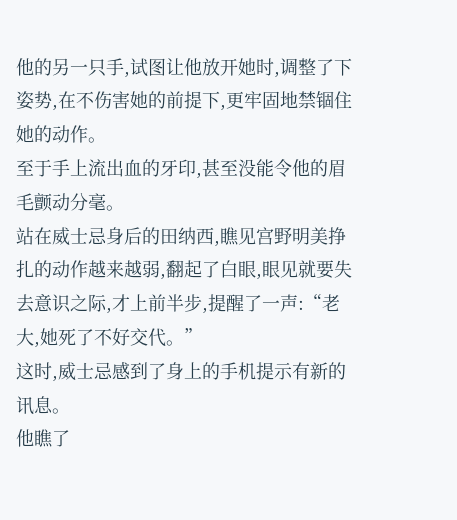他的另一只手,试图让他放开她时,调整了下姿势,在不伤害她的前提下,更牢固地禁锢住她的动作。
至于手上流出血的牙印,甚至没能令他的眉毛颤动分毫。
站在威士忌身后的田纳西,瞧见宫野明美挣扎的动作越来越弱,翻起了白眼,眼见就要失去意识之际,才上前半步,提醒了一声:“老大,她死了不好交代。”
这时,威士忌感到了身上的手机提示有新的讯息。
他瞧了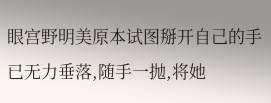眼宫野明美原本试图掰开自己的手已无力垂落,随手一抛,将她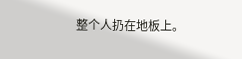整个人扔在地板上。